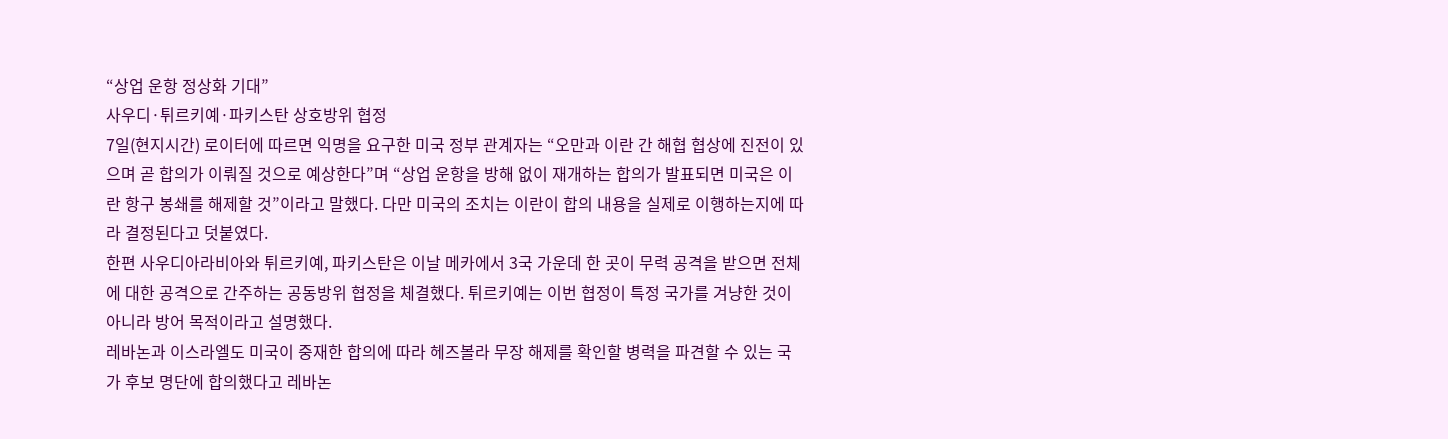“상업 운항 정상화 기대”
사우디·튀르키예·파키스탄 상호방위 협정
7일(현지시간) 로이터에 따르면 익명을 요구한 미국 정부 관계자는 “오만과 이란 간 해협 협상에 진전이 있으며 곧 합의가 이뤄질 것으로 예상한다”며 “상업 운항을 방해 없이 재개하는 합의가 발표되면 미국은 이란 항구 봉쇄를 해제할 것”이라고 말했다. 다만 미국의 조치는 이란이 합의 내용을 실제로 이행하는지에 따라 결정된다고 덧붙였다.
한편 사우디아라비아와 튀르키예, 파키스탄은 이날 메카에서 3국 가운데 한 곳이 무력 공격을 받으면 전체에 대한 공격으로 간주하는 공동방위 협정을 체결했다. 튀르키예는 이번 협정이 특정 국가를 겨냥한 것이 아니라 방어 목적이라고 설명했다.
레바논과 이스라엘도 미국이 중재한 합의에 따라 헤즈볼라 무장 해제를 확인할 병력을 파견할 수 있는 국가 후보 명단에 합의했다고 레바논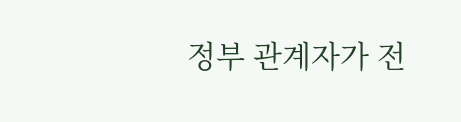정부 관계자가 전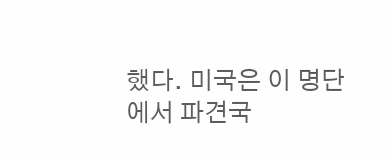했다. 미국은 이 명단에서 파견국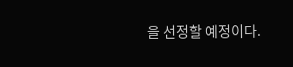을 선정할 예정이다.